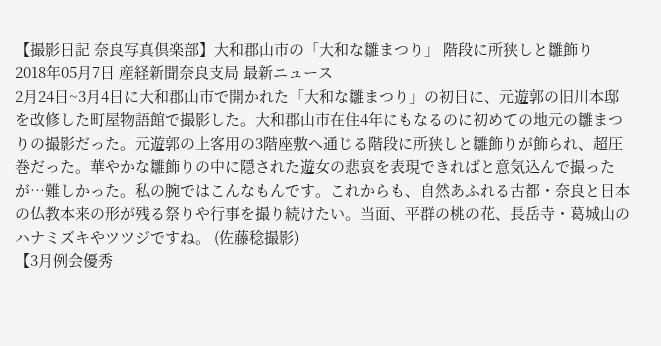【撮影日記 奈良写真倶楽部】大和郡山市の「大和な雛まつり」 階段に所狭しと雛飾り
2018年05月7日 産経新聞奈良支局 最新ニュース
2月24日~3月4日に大和郡山市で開かれた「大和な雛まつり」の初日に、元遊郭の旧川本邸を改修した町屋物語館で撮影した。大和郡山市在住4年にもなるのに初めての地元の雛まつりの撮影だった。元遊郭の上客用の3階座敷へ通じる階段に所狭しと雛飾りが飾られ、超圧巻だった。華やかな雛飾りの中に隠された遊女の悲哀を表現できればと意気込んで撮ったが…難しかった。私の腕ではこんなもんです。これからも、自然あふれる古都・奈良と日本の仏教本来の形が残る祭りや行事を撮り続けたい。当面、平群の桃の花、長岳寺・葛城山のハナミズキやツツジですね。 (佐藤稔撮影)
【3月例会優秀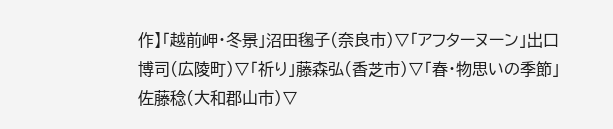作】「越前岬・冬景」沼田毱子(奈良市)▽「アフターヌーン」出口博司(広陵町)▽「祈り」藤森弘(香芝市)▽「春・物思いの季節」佐藤稔(大和郡山市)▽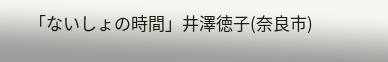「ないしょの時間」井澤徳子(奈良市)